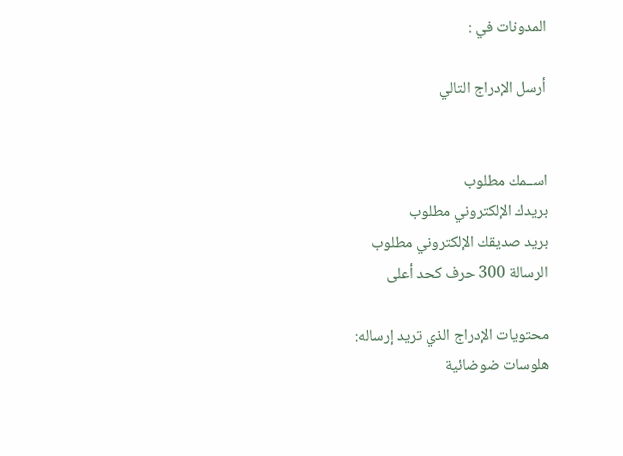المدونات في :

أرسل الإدراج التالي


اســمك مطلوب
بريدك الإلكتروني مطلوب
بريد صديقك الإلكتروني مطلوب
الرسالة 300 حرف كحد أعلى

محتويات الإدراج الذي تريد إرساله:
هلوسات ضوضائية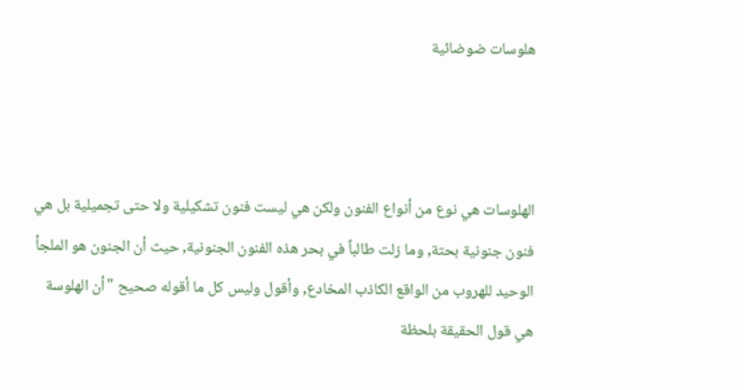هلوسات ضوضائية



الهلوسات هي نوع من أنواع الفنون ولكن هي ليست فنون تشكيلية ولا حتى تجميلية بل هي فنون جنونية بحتة, وما زلت طالباً في بحر هذه الفنون الجنونية, حيث أن الجنون هو الملجأ الوحيد للهروب من الواقع الكاذب المخادع, وأقول وليس كل ما أقوله صحيح "أن الهلوسة هي قول الحقيقة بلحظة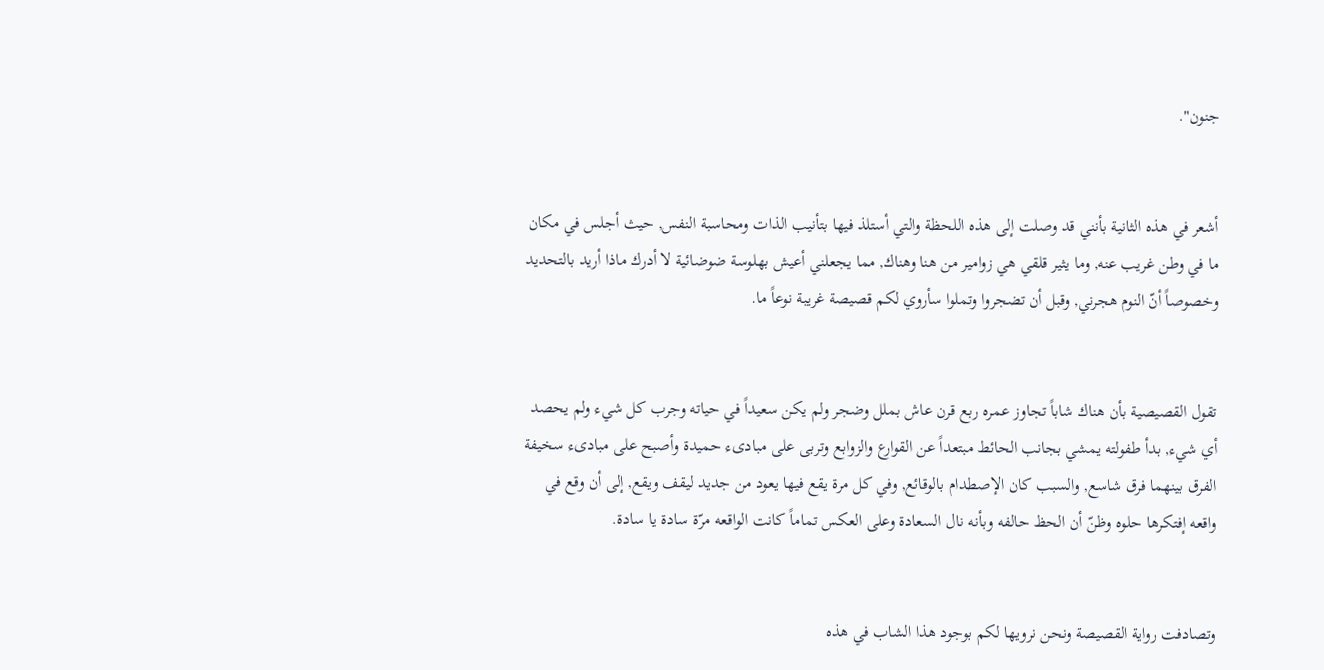جنون".


أشعر في هذه الثانية بأنني قد وصلت إلى هذه اللحظة والتي أستلذ فيها بتأنيب الذات ومحاسبة النفس, حيث أجلس في مكان ما في وطن غريب عنه, وما يثير قلقي هي زوامير من هنا وهناك, مما يجعلني أعيش بهلوسة ضوضائية لا أدرك ماذا أريد بالتحديد وخصوصاً أنّ النوم هجرني, وقبل أن تضجروا وتملوا سأروي لكم قصيصة غريبة نوعاً ما.


تقول القصيصية بأن هناك شاباً تجاوز عمره ربع قرن عاش بملل وضجر ولم يكن سعيداً في حياته وجرب كل شيء ولم يحصد أي شيء, بدأ طفولته يمشي بجانب الحائط مبتعداً عن القوارع والزوابع وتربى على مبادىء حميدة وأصبح على مبادىء سخيفة الفرق بينهما فرق شاسع, والسبب كان الإصطدام بالوقائع, وفي كل مرة يقع فيها يعود من جديد ليقف ويقع, إلى أن وقع في واقعه إفتكرها حلوه وظنّ أن الحظ حالفه وبأنه نال السعادة وعلى العكس تماماً كانت الواقعه مرّة سادة يا سادة.


وتصادفت رواية القصيصة ونحن نرويها لكم بوجود هذا الشاب في هذه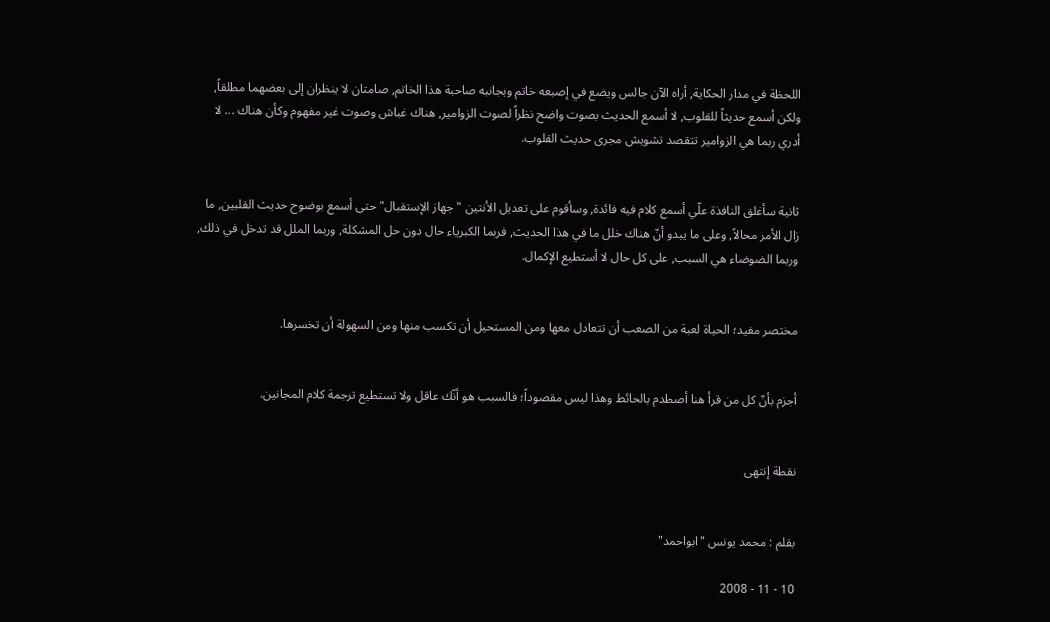اللحظة في مدار الحكاية, أراه الآن جالس ويضع في إصبعه خاتم وبجانبه صاحبة هذا الخاتم, صامتان لا ينظران إلى بعضهما مطلقاً, ولكن أسمع حديثاً للقلوب, لا أسمع الحديث بصوت واضح نظراً لصوت الزوامير, هناك غباش وصوت غير مفهوم وكأن هناك ... لا أدري ربما هي الزوامير تتقصد تشويش مجرى حديث القلوب.


ثانية سأغلق النافذة علّي أسمع كلام فيه فائدة, وسأقوم على تعديل الأنتين "جهاز الإستقبال" حتى أسمع بوضوح حديث القلبين, ما زال الأمر محالاً, وعلى ما يبدو أنّ هناك خلل ما في هذا الحديث, فربما الكبرياء حال دون حل المشكلة, وربما الملل قد تدخل في ذلك, وربما الضوضاء هي السبب, على كل حال لا أستطيع الإكمال.


مختصر مفيد؛ الحياة لعبة من الصعب أن تتعادل معها ومن المستحيل أن تكسب منها ومن السهولة أن تخسرها.


أجزم بأنّ كل من قرأ هنا أصطدم بالحائط وهذا ليس مقصوداً؛ فالسبب هو أنّك عاقل ولا تستطيع ترجمة كلام المجانين.


نقطة إنتهى


بقلم : محمد يونس "ابواحمد"

10 - 11 - 2008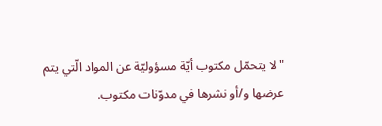"لا يتحمّل مكتوب أيّة مسؤوليّة عن المواد الّتي يتم عرضها و/أو نشرها في مدوّنات مكتوب.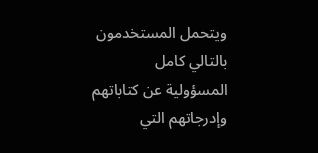ويتحمل المستخدمون بالتالي كامل
المسؤولية عن كتاباتهم وإدرجاتهم التي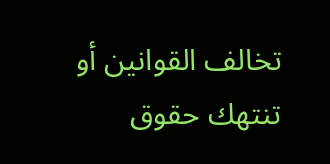تخالف القوانين أو تنتهك حقوق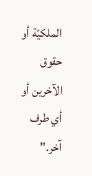الملكيّة أو حقوق الآخرين أو أي طرف آخر."